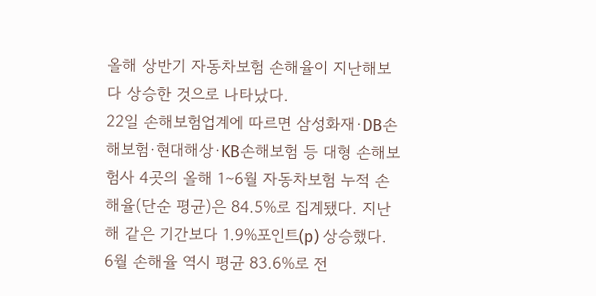올해 상반기 자동차보험 손해율이 지난해보다 상승한 것으로 나타났다.
22일 손해보험업계에 따르면 삼성화재·DB손해보험·현대해상·KB손해보험 등 대형 손해보험사 4곳의 올해 1∼6월 자동차보험 누적 손해율(단순 평균)은 84.5%로 집계됐다. 지난해 같은 기간보다 1.9%포인트(p) 상승했다.
6월 손해율 역시 평균 83.6%로 전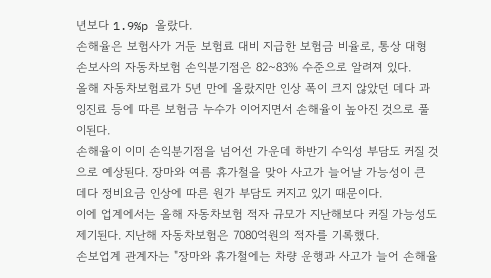년보다 1.9%p 올랐다.
손해율은 보험사가 거둔 보험료 대비 지급한 보험금 비율로, 통상 대형 손보사의 자동차보험 손익분기점은 82~83% 수준으로 알려져 있다.
올해 자동차보험료가 5년 만에 올랐지만 인상 폭이 크지 않았던 데다 과잉진료 등에 따른 보험금 누수가 이어지면서 손해율이 높아진 것으로 풀이된다.
손해율이 이미 손익분기점을 넘어선 가운데 하반기 수익성 부담도 커질 것으로 예상된다. 장마와 여름 휴가철을 맞아 사고가 늘어날 가능성이 큰 데다 정비요금 인상에 따른 원가 부담도 커지고 있기 때문이다.
이에 업계에서는 올해 자동차보험 적자 규모가 지난해보다 커질 가능성도 제기된다. 지난해 자동차보험은 7080억원의 적자를 기록했다.
손보업계 관계자는 "장마와 휴가철에는 차량 운행과 사고가 늘어 손해율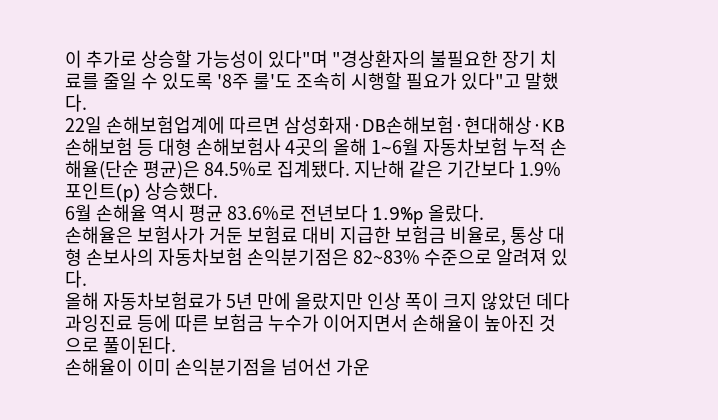이 추가로 상승할 가능성이 있다"며 "경상환자의 불필요한 장기 치료를 줄일 수 있도록 '8주 룰'도 조속히 시행할 필요가 있다"고 말했다.
22일 손해보험업계에 따르면 삼성화재·DB손해보험·현대해상·KB손해보험 등 대형 손해보험사 4곳의 올해 1∼6월 자동차보험 누적 손해율(단순 평균)은 84.5%로 집계됐다. 지난해 같은 기간보다 1.9%포인트(p) 상승했다.
6월 손해율 역시 평균 83.6%로 전년보다 1.9%p 올랐다.
손해율은 보험사가 거둔 보험료 대비 지급한 보험금 비율로, 통상 대형 손보사의 자동차보험 손익분기점은 82~83% 수준으로 알려져 있다.
올해 자동차보험료가 5년 만에 올랐지만 인상 폭이 크지 않았던 데다 과잉진료 등에 따른 보험금 누수가 이어지면서 손해율이 높아진 것으로 풀이된다.
손해율이 이미 손익분기점을 넘어선 가운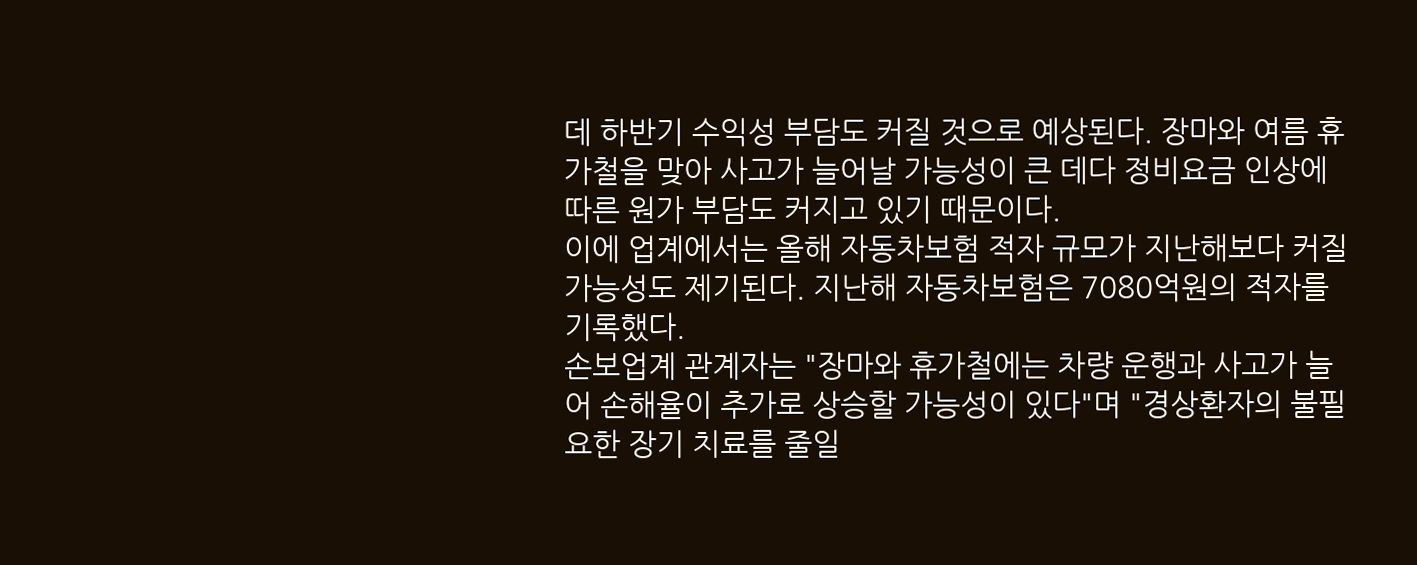데 하반기 수익성 부담도 커질 것으로 예상된다. 장마와 여름 휴가철을 맞아 사고가 늘어날 가능성이 큰 데다 정비요금 인상에 따른 원가 부담도 커지고 있기 때문이다.
이에 업계에서는 올해 자동차보험 적자 규모가 지난해보다 커질 가능성도 제기된다. 지난해 자동차보험은 7080억원의 적자를 기록했다.
손보업계 관계자는 "장마와 휴가철에는 차량 운행과 사고가 늘어 손해율이 추가로 상승할 가능성이 있다"며 "경상환자의 불필요한 장기 치료를 줄일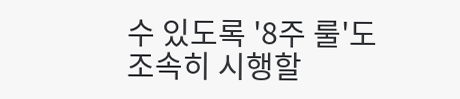수 있도록 '8주 룰'도 조속히 시행할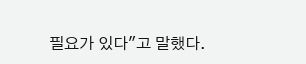필요가 있다"고 말했다.